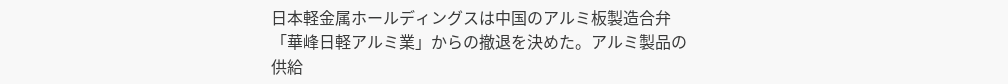日本軽金属ホールディングスは中国のアルミ板製造合弁「華峰日軽アルミ業」からの撤退を決めた。アルミ製品の供給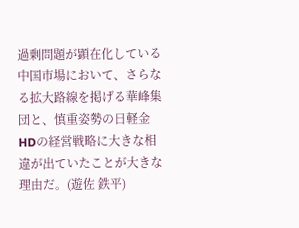過剰問題が顕在化している中国市場において、さらなる拡大路線を掲げる華峰集団と、慎重姿勢の日軽金HDの経営戦略に大きな相違が出ていたことが大きな理由だ。(遊佐 鉄平)